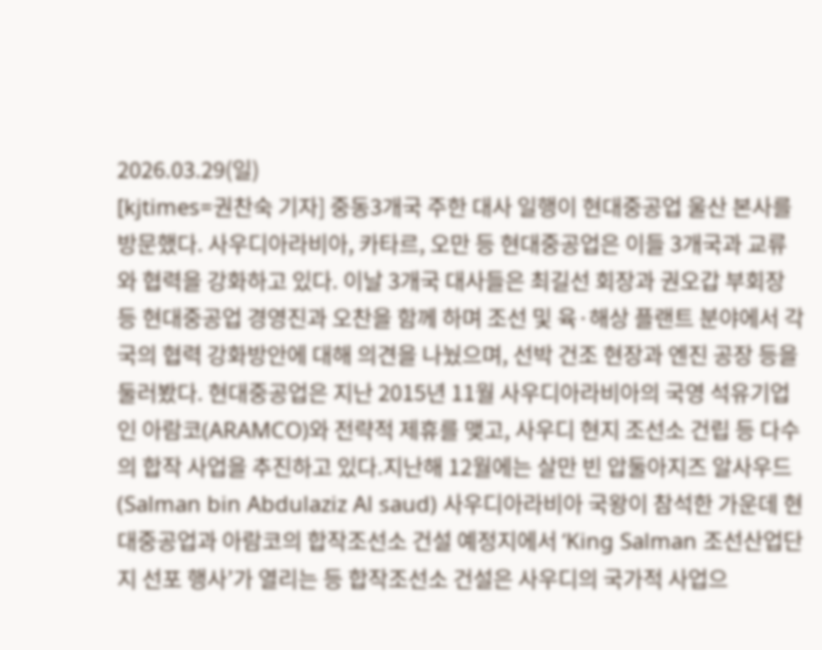2026.03.29(일)
[kjtimes=권찬숙 기자] 중동3개국 주한 대사 일행이 현대중공업 울산 본사를 방문했다. 사우디아라비아, 카타르, 오만 등 현대중공업은 이들 3개국과 교류와 협력을 강화하고 있다. 이날 3개국 대사들은 최길선 회장과 권오갑 부회장 등 현대중공업 경영진과 오찬을 함께 하며 조선 및 육·해상 플랜트 분야에서 각국의 협력 강화방안에 대해 의견을 나눴으며, 선박 건조 현장과 엔진 공장 등을 둘러봤다. 현대중공업은 지난 2015년 11월 사우디아라비아의 국영 석유기업인 아람코(ARAMCO)와 전략적 제휴를 맺고, 사우디 현지 조선소 건립 등 다수의 합작 사업을 추진하고 있다.지난해 12월에는 살만 빈 압둘아지즈 알사우드(Salman bin Abdulaziz Al saud) 사우디아라비아 국왕이 참석한 가운데 현대중공업과 아람코의 합작조선소 건설 예정지에서 ‘King Salman 조선산업단지 선포 행사’가 열리는 등 합작조선소 건설은 사우디의 국가적 사업으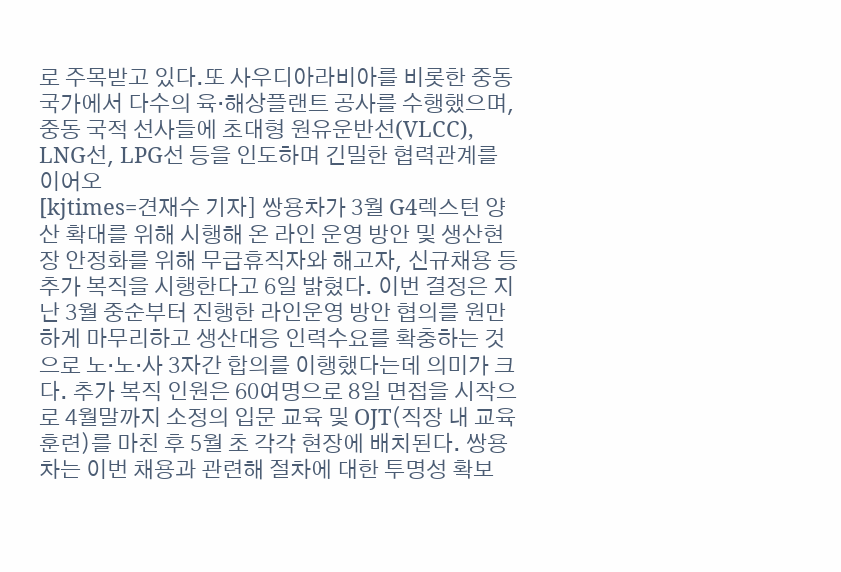로 주목받고 있다.또 사우디아라비아를 비롯한 중동 국가에서 다수의 육·해상플랜트 공사를 수행했으며, 중동 국적 선사들에 초대형 원유운반선(VLCC), LNG선, LPG선 등을 인도하며 긴밀한 협력관계를 이어오
[kjtimes=견재수 기자] 쌍용차가 3월 G4렉스턴 양산 확대를 위해 시행해 온 라인 운영 방안 및 생산현장 안정화를 위해 무급휴직자와 해고자, 신규채용 등 추가 복직을 시행한다고 6일 밝혔다. 이번 결정은 지난 3월 중순부터 진행한 라인운영 방안 협의를 원만하게 마무리하고 생산대응 인력수요를 확충하는 것으로 노·노·사 3자간 합의를 이행했다는데 의미가 크다. 추가 복직 인원은 60여명으로 8일 면접을 시작으로 4월말까지 소정의 입문 교육 및 OJT(직장 내 교육훈련)를 마친 후 5월 초 각각 현장에 배치된다. 쌍용차는 이번 채용과 관련해 절차에 대한 투명성 확보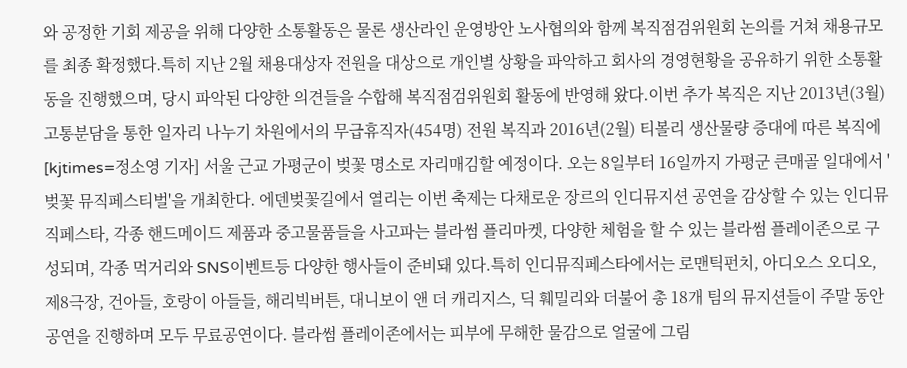와 공정한 기회 제공을 위해 다양한 소통활동은 물론 생산라인 운영방안 노사협의와 함께 복직점검위원회 논의를 거쳐 채용규모를 최종 확정했다.특히 지난 2월 채용대상자 전원을 대상으로 개인별 상황을 파악하고 회사의 경영현황을 공유하기 위한 소통활동을 진행했으며, 당시 파악된 다양한 의견들을 수합해 복직점검위원회 활동에 반영해 왔다.이번 추가 복직은 지난 2013년(3월) 고통분담을 통한 일자리 나누기 차원에서의 무급휴직자(454명) 전원 복직과 2016년(2월) 티볼리 생산물량 증대에 따른 복직에
[kjtimes=정소영 기자] 서울 근교 가평군이 벚꽃 명소로 자리매김할 예정이다. 오는 8일부터 16일까지 가평군 큰매골 일대에서 '벚꽃 뮤직페스티벌'을 개최한다. 에덴벚꽃길에서 열리는 이번 축제는 다채로운 장르의 인디뮤지션 공연을 감상할 수 있는 인디뮤직페스타, 각종 핸드메이드 제품과 중고물품들을 사고파는 블라썸 플리마켓, 다양한 체험을 할 수 있는 블라썸 플레이존으로 구성되며, 각종 먹거리와 SNS이벤트등 다양한 행사들이 준비돼 있다.특히 인디뮤직페스타에서는 로맨틱펀치, 아디오스 오디오, 제8극장, 건아들, 호랑이 아들들, 해리빅버튼, 대니보이 앤 더 캐리지스, 딕 훼밀리와 더불어 총 18개 팀의 뮤지션들이 주말 동안 공연을 진행하며 모두 무료공연이다. 블라썸 플레이존에서는 피부에 무해한 물감으로 얼굴에 그림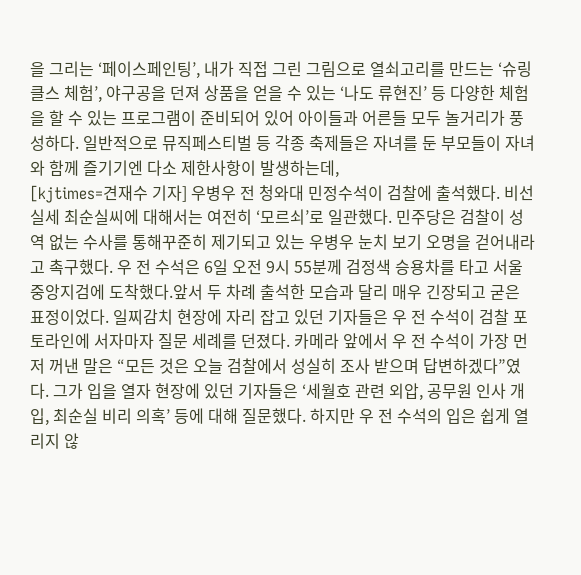을 그리는 ‘페이스페인팅’, 내가 직접 그린 그림으로 열쇠고리를 만드는 ‘슈링클스 체험’, 야구공을 던져 상품을 얻을 수 있는 ‘나도 류현진’ 등 다양한 체험을 할 수 있는 프로그램이 준비되어 있어 아이들과 어른들 모두 놀거리가 풍성하다. 일반적으로 뮤직페스티벌 등 각종 축제들은 자녀를 둔 부모들이 자녀와 함께 즐기기엔 다소 제한사항이 발생하는데,
[kjtimes=견재수 기자] 우병우 전 청와대 민정수석이 검찰에 출석했다. 비선실세 최순실씨에 대해서는 여전히 ‘모르쇠’로 일관했다. 민주당은 검찰이 성역 없는 수사를 통해꾸준히 제기되고 있는 우병우 눈치 보기 오명을 걷어내라고 촉구했다. 우 전 수석은 6일 오전 9시 55분께 검정색 승용차를 타고 서울중앙지검에 도착했다.앞서 두 차례 출석한 모습과 달리 매우 긴장되고 굳은 표정이었다. 일찌감치 현장에 자리 잡고 있던 기자들은 우 전 수석이 검찰 포토라인에 서자마자 질문 세례를 던졌다. 카메라 앞에서 우 전 수석이 가장 먼저 꺼낸 말은 “모든 것은 오늘 검찰에서 성실히 조사 받으며 답변하겠다”였다. 그가 입을 열자 현장에 있던 기자들은 ‘세월호 관련 외압, 공무원 인사 개입, 최순실 비리 의혹’ 등에 대해 질문했다. 하지만 우 전 수석의 입은 쉽게 열리지 않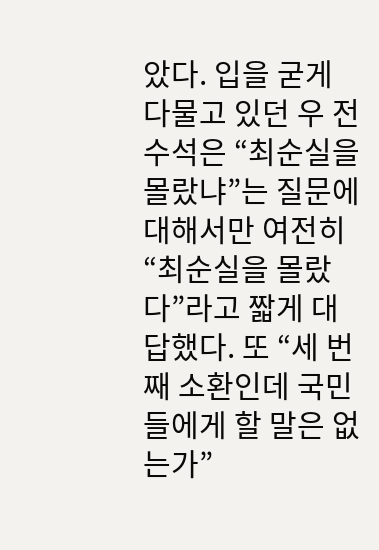았다. 입을 굳게 다물고 있던 우 전 수석은 “최순실을 몰랐냐”는 질문에 대해서만 여전히 “최순실을 몰랐다”라고 짧게 대답했다. 또 “세 번째 소환인데 국민들에게 할 말은 없는가”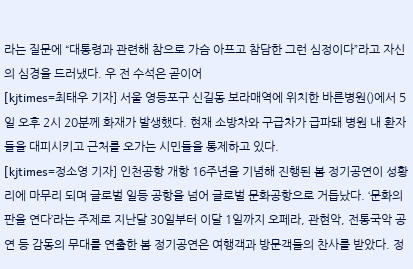라는 질문에 “대통령과 관련해 참으로 가슴 아프고 참담한 그런 심정이다”라고 자신의 심경을 드러냈다. 우 전 수석은 곧이어
[kjtimes=최태우 기자] 서울 영등포구 신길동 보라매역에 위치한 바른병원()에서 5일 오후 2시 20분께 화재가 발생했다. 현재 소방차와 구급차가 급파돼 병원 내 환자들을 대피시키고 근처를 오가는 시민들을 통제하고 있다.
[kjtimes=정소영 기자] 인천공항 개항 16주년을 기념해 진행된 봄 정기공연이 성황리에 마무리 되며 글로벌 일등 공항을 넘어 글로벌 문화공항으로 거듭났다. ‘문화의 판을 연다’라는 주제로 지난달 30일부터 이달 1일까지 오페라, 관현악, 전통국악 공연 등 감동의 무대를 연출한 봄 정기공연은 여행객과 방문객들의 찬사를 받았다. 정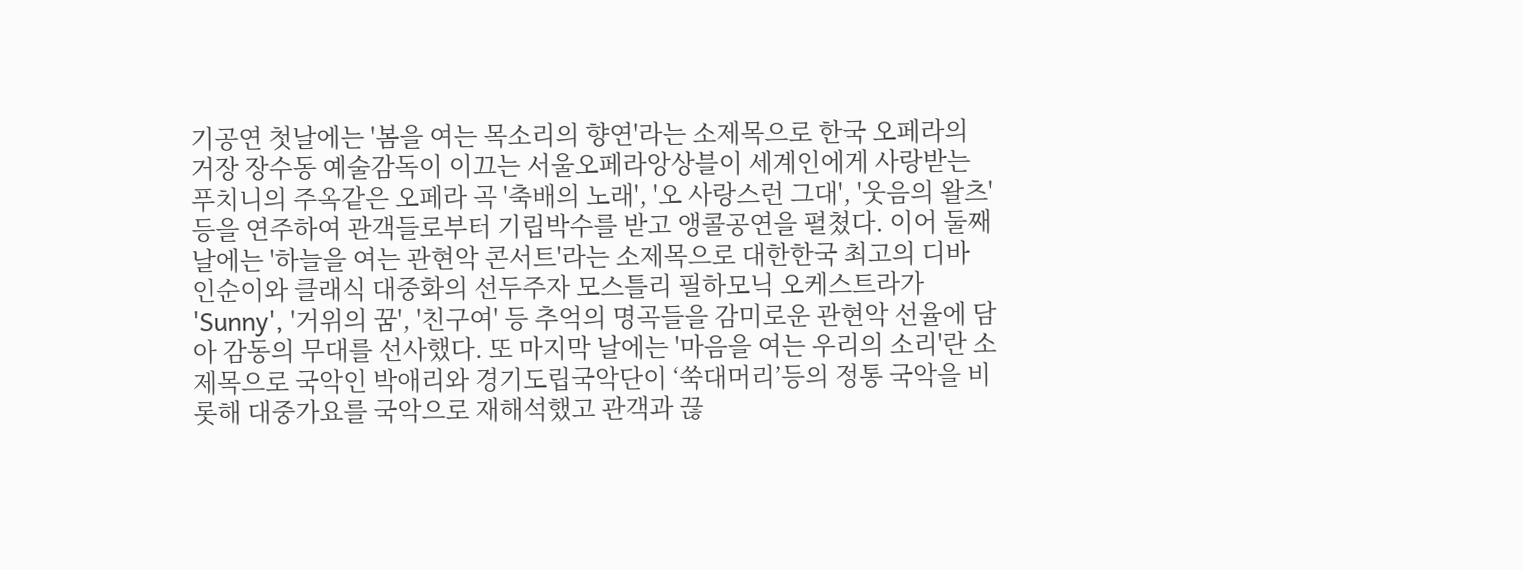기공연 첫날에는 '봄을 여는 목소리의 향연'라는 소제목으로 한국 오페라의 거장 장수동 예술감독이 이끄는 서울오페라앙상블이 세계인에게 사랑받는 푸치니의 주옥같은 오페라 곡 '축배의 노래', '오 사랑스런 그대', '웃음의 왈츠' 등을 연주하여 관객들로부터 기립박수를 받고 앵콜공연을 펼쳤다. 이어 둘째 날에는 '하늘을 여는 관현악 콘서트'라는 소제목으로 대한한국 최고의 디바 인순이와 클래식 대중화의 선두주자 모스틀리 필하모닉 오케스트라가 'Sunny', '거위의 꿈', '친구여' 등 추억의 명곡들을 감미로운 관현악 선율에 담아 감동의 무대를 선사했다. 또 마지막 날에는 '마음을 여는 우리의 소리'란 소제목으로 국악인 박애리와 경기도립국악단이 ‘쑥대머리’등의 정통 국악을 비롯해 대중가요를 국악으로 재해석했고 관객과 끊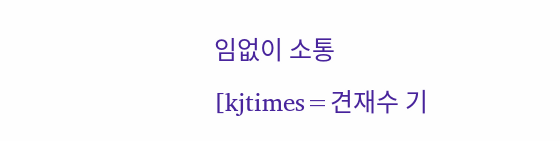임없이 소통
[kjtimes=견재수 기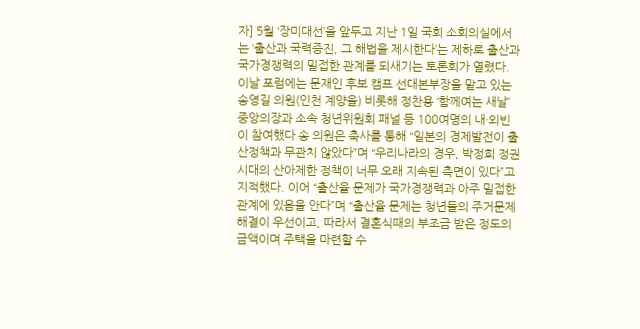자] 5월 ‘장미대선’을 앞두고 지난 1일 국회 소회의실에서는 ‘출산과 국력증진, 그 해법을 제시한다’는 제하로 출산과 국가경쟁력의 밀접한 관계를 되새기는 토론회가 열렸다. 이날 포럼에는 문재인 후보 캠프 선대본부장을 맡고 있는 송영길 의원(인천 계양을) 비롯해 정찬용 ‘함께여는 새날’ 중앙의장과 소속 청년위원회 패널 등 100여명의 내·외빈이 참여했다 송 의원은 축사를 통해 “일본의 경제발전이 출산정책과 무관치 않았다”며 “우리나라의 경우, 박정희 정권 시대의 산아제한 정책이 너무 오래 지속된 측면이 있다”고 지적했다. 이어 “출산율 문제가 국가경쟁력과 아주 밀접한 관계에 있음을 안다”며 “출산율 문제는 청년들의 주거문제 해결이 우선이고, 따라서 결혼식때의 부조금 받은 정도의 금액이며 주택을 마련할 수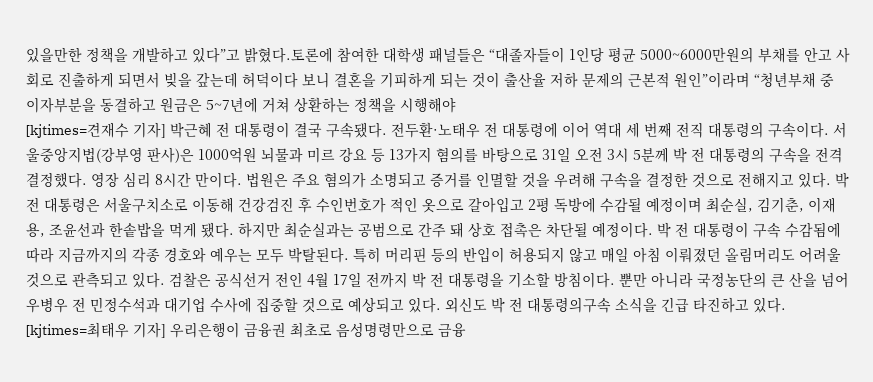있을만한 정책을 개발하고 있다”고 밝혔다.토론에 참여한 대학생 패널들은 “대졸자들이 1인당 평균 5000~6000만원의 부채를 안고 사회로 진출하게 되면서 빚을 갚는데 허덕이다 보니 결혼을 기피하게 되는 것이 출산율 저하 문제의 근본적 원인”이라며 “청년부채 중 이자부분을 동결하고 원금은 5~7년에 거쳐 상환하는 정책을 시행해야
[kjtimes=견재수 기자] 박근혜 전 대통령이 결국 구속됐다. 전두환·노태우 전 대통령에 이어 역대 세 번째 전직 대통령의 구속이다. 서울중앙지법(강부영 판사)은 1000억원 뇌물과 미르 강요 등 13가지 혐의를 바탕으로 31일 오전 3시 5분께 박 전 대통령의 구속을 전격 결정했다. 영장 심리 8시간 만이다. 법원은 주요 혐의가 소명되고 증거를 인멸할 것을 우려해 구속을 결정한 것으로 전해지고 있다. 박 전 대통령은 서울구치소로 이동해 건강검진 후 수인번호가 적인 옷으로 갈아입고 2평 독방에 수감될 예정이며 최순실, 김기춘, 이재용, 조윤선과 한솥밥을 먹게 됐다. 하지만 최순실과는 공범으로 간주 돼 상호 접촉은 차단될 예정이다. 박 전 대통령이 구속 수감됨에 따라 지금까지의 각종 경호와 예우는 모두 박탈된다. 특히 머리핀 등의 반입이 허용되지 않고 매일 아침 이뤄졌던 올림머리도 어려울 것으로 관측되고 있다. 검찰은 공식선거 전인 4월 17일 전까지 박 전 대통령을 기소할 방침이다. 뿐만 아니라 국정농단의 큰 산을 넘어 우병우 전 민정수석과 대기업 수사에 집중할 것으로 예상되고 있다. 외신도 박 전 대통령의구속 소식을 긴급 타진하고 있다.
[kjtimes=최태우 기자] 우리은행이 금융권 최초로 음성명령만으로 금융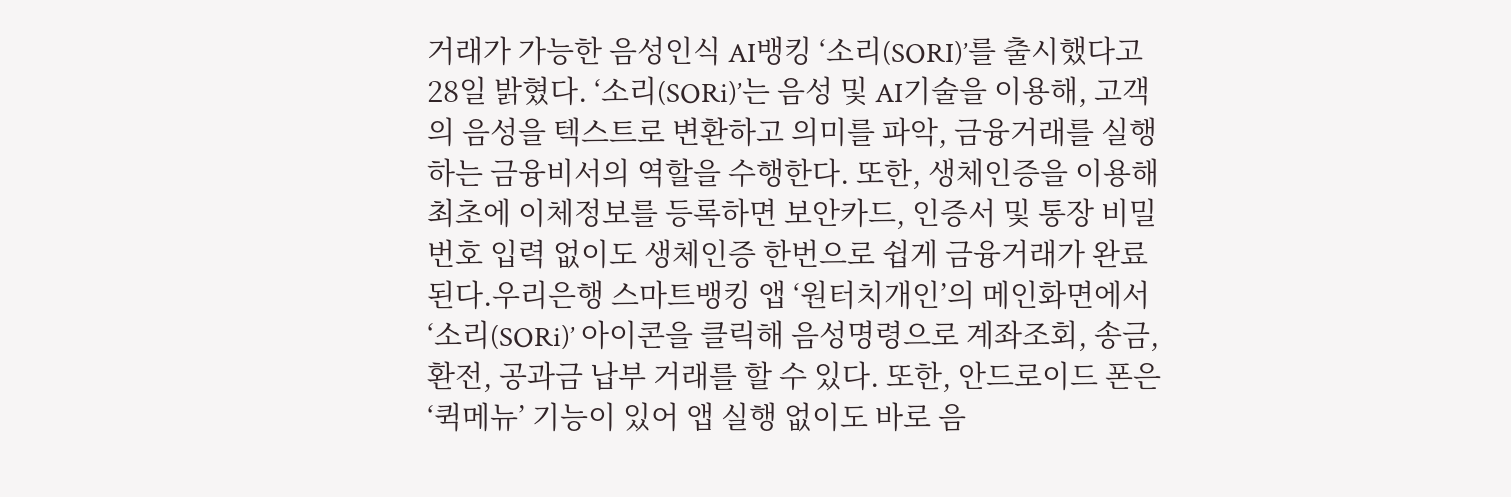거래가 가능한 음성인식 AI뱅킹 ‘소리(SORI)’를 출시했다고 28일 밝혔다. ‘소리(SORi)’는 음성 및 AI기술을 이용해, 고객의 음성을 텍스트로 변환하고 의미를 파악, 금융거래를 실행하는 금융비서의 역할을 수행한다. 또한, 생체인증을 이용해 최초에 이체정보를 등록하면 보안카드, 인증서 및 통장 비밀번호 입력 없이도 생체인증 한번으로 쉽게 금융거래가 완료된다.우리은행 스마트뱅킹 앱 ‘원터치개인’의 메인화면에서 ‘소리(SORi)’ 아이콘을 클릭해 음성명령으로 계좌조회, 송금, 환전, 공과금 납부 거래를 할 수 있다. 또한, 안드로이드 폰은 ‘퀵메뉴’ 기능이 있어 앱 실행 없이도 바로 음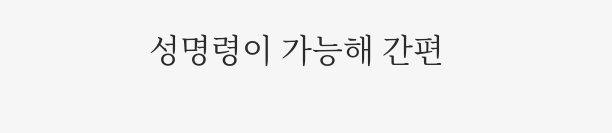성명령이 가능해 간편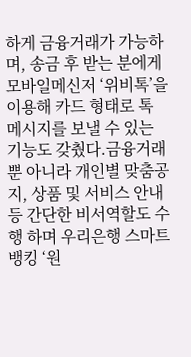하게 금융거래가 가능하며, 송금 후 받는 분에게 모바일메신저 ‘위비톡’을 이용해 카드 형태로 톡 메시지를 보낼 수 있는 기능도 갖췄다.금융거래뿐 아니라 개인별 맞춤공지, 상품 및 서비스 안내 등 간단한 비서역할도 수행 하며 우리은행 스마트뱅킹 ‘원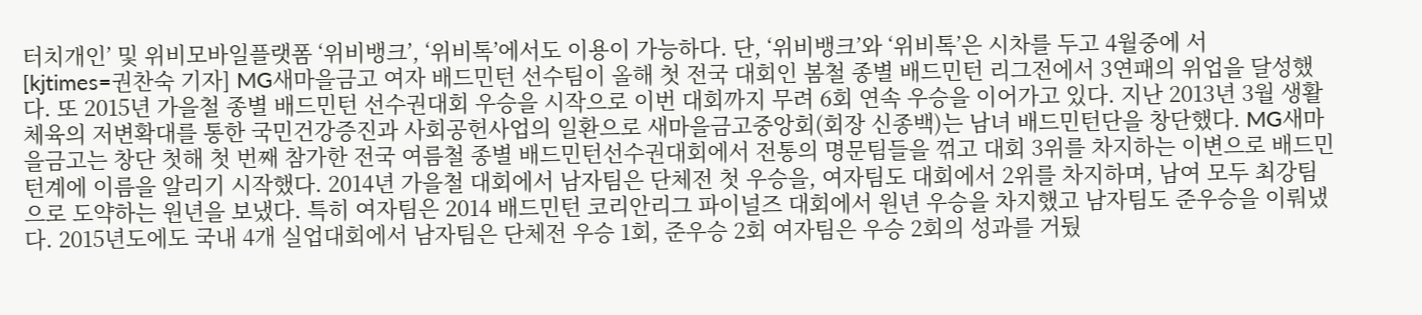터치개인’ 및 위비모바일플랫폼 ‘위비뱅크’, ‘위비톡’에서도 이용이 가능하다. 단, ‘위비뱅크’와 ‘위비톡’은 시차를 두고 4월중에 서
[kjtimes=권찬숙 기자] MG새마을금고 여자 배드민턴 선수팀이 올해 첫 전국 대회인 봄철 종별 배드민턴 리그전에서 3연패의 위업을 달성했다. 또 2015년 가을철 종별 배드민턴 선수권대회 우승을 시작으로 이번 대회까지 무려 6회 연속 우승을 이어가고 있다. 지난 2013년 3월 생활체육의 저변확대를 통한 국민건강증진과 사회공헌사업의 일환으로 새마을금고중앙회(회장 신종백)는 남녀 배드민턴단을 창단했다. MG새마을금고는 창단 첫해 첫 번째 참가한 전국 여름철 종별 배드민턴선수권대회에서 전통의 명문팀들을 꺾고 대회 3위를 차지하는 이변으로 배드민턴계에 이름을 알리기 시작했다. 2014년 가을철 대회에서 남자팀은 단체전 첫 우승을, 여자팀도 대회에서 2위를 차지하며, 남여 모두 최강팀으로 도약하는 원년을 보냈다. 특히 여자팀은 2014 배드민턴 코리안리그 파이널즈 대회에서 원년 우승을 차지했고 남자팀도 준우승을 이뤄냈다. 2015년도에도 국내 4개 실업대회에서 남자팀은 단체전 우승 1회, 준우승 2회 여자팀은 우승 2회의 성과를 거뒀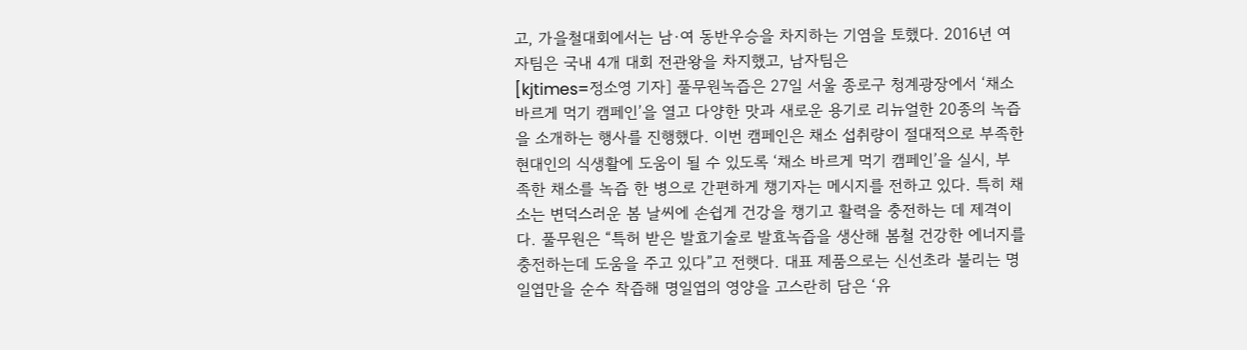고, 가을철대회에서는 남·여 동반우승을 차지하는 기염을 토했다. 2016년 여자팀은 국내 4개 대회 전관왕을 차지했고, 남자팀은
[kjtimes=정소영 기자] 풀무원녹즙은 27일 서울 종로구 청계광장에서 ‘채소 바르게 먹기 캠페인’을 열고 다양한 맛과 새로운 용기로 리뉴얼한 20종의 녹즙을 소개하는 행사를 진행했다. 이번 캠페인은 채소 섭취량이 절대적으로 부족한 현대인의 식생활에 도움이 될 수 있도록 ‘채소 바르게 먹기 캠페인’을 실시, 부족한 채소를 녹즙 한 병으로 간편하게 챙기자는 메시지를 전하고 있다. 특히 채소는 변덕스러운 봄 날씨에 손쉽게 건강을 챙기고 활력을 충전하는 데 제격이다. 풀무원은 “특허 받은 발효기술로 발효녹즙을 생산해 봄철 건강한 에너지를 충전하는데 도움을 주고 있다”고 전햇다. 대표 제품으로는 신선초라 불리는 명일엽만을 순수 착즙해 명일엽의 영양을 고스란히 담은 ‘유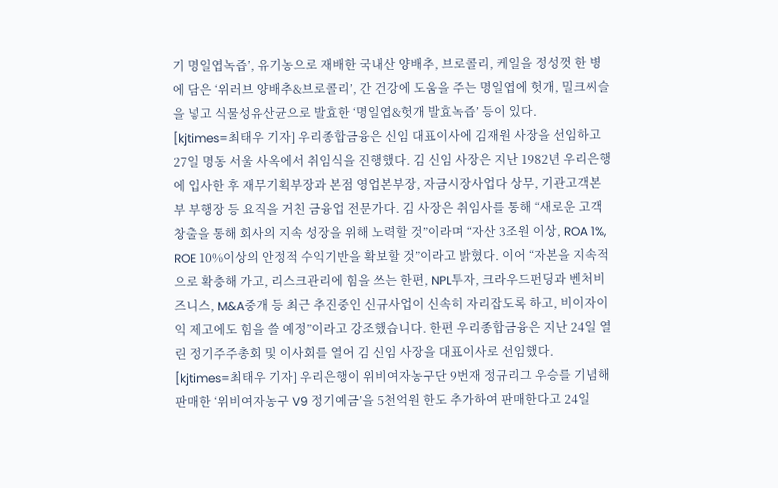기 명일엽녹즙’, 유기농으로 재배한 국내산 양배추, 브로콜리, 케일을 정성껏 한 병에 담은 ‘위러브 양배추&브로콜리’, 간 건강에 도움을 주는 명일엽에 헛개, 밀크씨슬을 넣고 식물성유산균으로 발효한 ‘명일엽&헛개 발효녹즙’ 등이 있다.
[kjtimes=최태우 기자] 우리종합금융은 신임 대표이사에 김재원 사장을 선임하고 27일 명동 서울 사옥에서 취임식을 진행했다. 김 신임 사장은 지난 1982년 우리은행에 입사한 후 재무기획부장과 본점 영업본부장, 자금시장사업다 상무, 기관고객본부 부행장 등 요직을 거친 금융업 전문가다. 김 사장은 취임사를 통해 “새로운 고객 창출을 통해 회사의 지속 성장을 위해 노력할 것”이라며 “자산 3조원 이상, ROA 1%, ROE 10%이상의 안정적 수익기반을 확보할 것”이라고 밝혔다. 이어 “자본을 지속적으로 확충해 가고, 리스크관리에 힘을 쓰는 한편, NPL투자, 크라우드펀딩과 벤처비즈니스, M&A중개 등 최근 추진중인 신규사업이 신속히 자리잡도록 하고, 비이자이익 제고에도 힘을 쓸 예정”이라고 강조했습니다. 한편 우리종합금융은 지난 24일 열린 정기주주총회 및 이사회를 열어 김 신임 사장을 대표이사로 선임했다.
[kjtimes=최태우 기자] 우리은행이 위비여자농구단 9번재 정규리그 우승를 기념해 판매한 ‘위비여자농구 V9 정기예금’을 5천억원 한도 추가하여 판매한다고 24일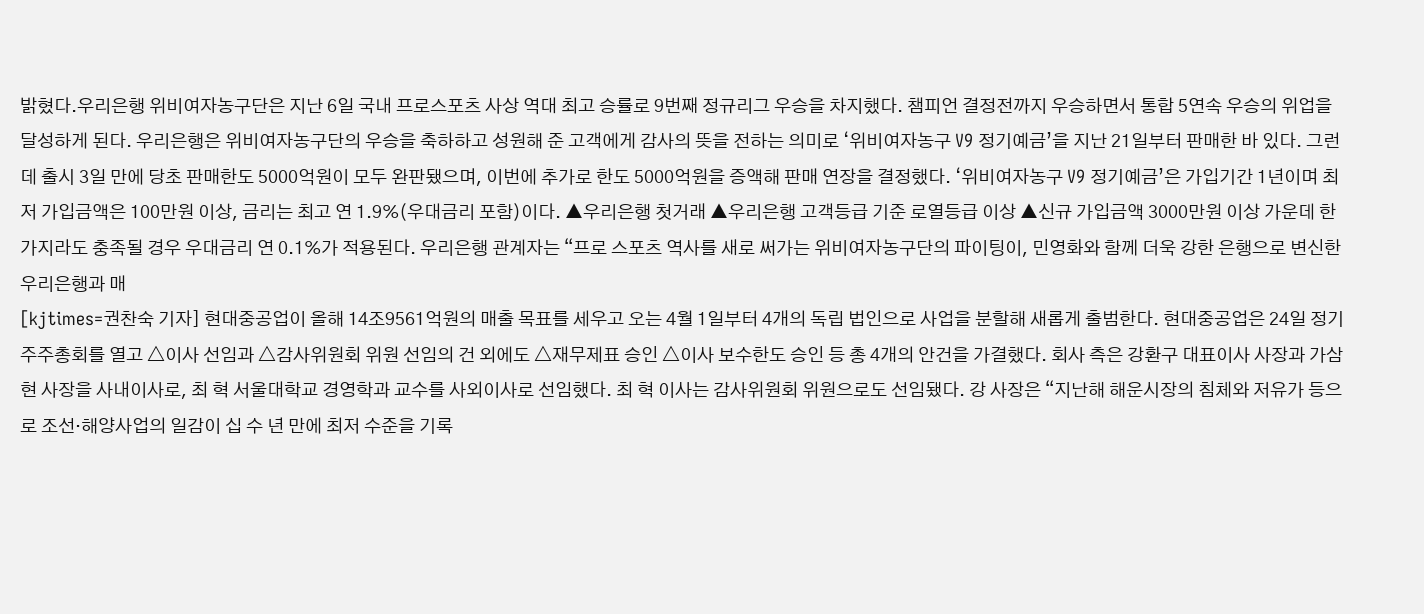밝혔다.우리은행 위비여자농구단은 지난 6일 국내 프로스포츠 사상 역대 최고 승률로 9번째 정규리그 우승을 차지했다. 챔피언 결정전까지 우승하면서 통합 5연속 우승의 위업을 달성하게 된다. 우리은행은 위비여자농구단의 우승을 축하하고 성원해 준 고객에게 감사의 뜻을 전하는 의미로 ‘위비여자농구 V9 정기예금’을 지난 21일부터 판매한 바 있다. 그런데 출시 3일 만에 당초 판매한도 5000억원이 모두 완판됐으며, 이번에 추가로 한도 5000억원을 증액해 판매 연장을 결정했다. ‘위비여자농구 V9 정기예금’은 가입기간 1년이며 최저 가입금액은 100만원 이상, 금리는 최고 연 1.9%(우대금리 포함)이다. ▲우리은행 첫거래 ▲우리은행 고객등급 기준 로열등급 이상 ▲신규 가입금액 3000만원 이상 가운데 한 가지라도 충족될 경우 우대금리 연 0.1%가 적용된다. 우리은행 관계자는 “프로 스포츠 역사를 새로 써가는 위비여자농구단의 파이팅이, 민영화와 함께 더욱 강한 은행으로 변신한 우리은행과 매
[kjtimes=권찬숙 기자] 현대중공업이 올해 14조9561억원의 매출 목표를 세우고 오는 4월 1일부터 4개의 독립 법인으로 사업을 분할해 새롭게 출범한다. 현대중공업은 24일 정기주주총회를 열고 △이사 선임과 △감사위원회 위원 선임의 건 외에도 △재무제표 승인 △이사 보수한도 승인 등 총 4개의 안건을 가결했다. 회사 측은 강환구 대표이사 사장과 가삼현 사장을 사내이사로, 최 혁 서울대학교 경영학과 교수를 사외이사로 선임했다. 최 혁 이사는 감사위원회 위원으로도 선임됐다. 강 사장은 “지난해 해운시장의 침체와 저유가 등으로 조선·해양사업의 일감이 십 수 년 만에 최저 수준을 기록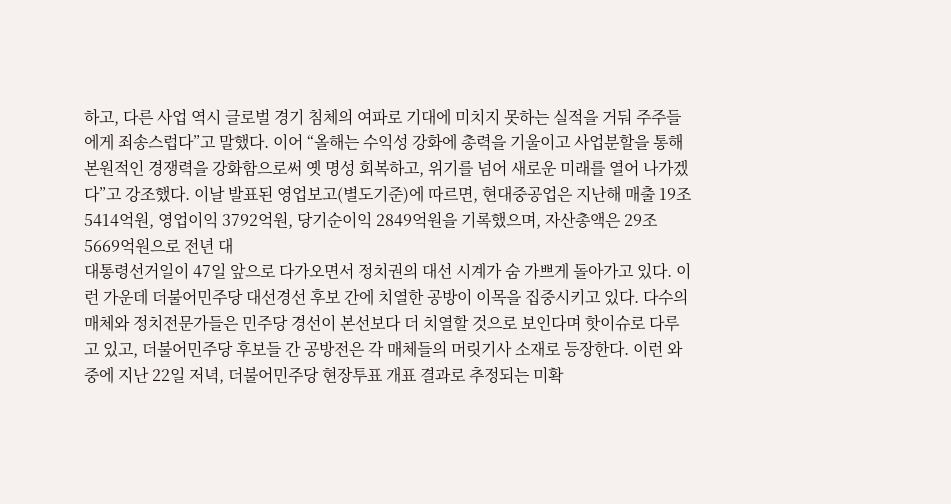하고, 다른 사업 역시 글로벌 경기 침체의 여파로 기대에 미치지 못하는 실적을 거둬 주주들에게 죄송스럽다”고 말했다. 이어 “올해는 수익성 강화에 총력을 기울이고 사업분할을 통해 본원적인 경쟁력을 강화함으로써 옛 명성 회복하고, 위기를 넘어 새로운 미래를 열어 나가겠다”고 강조했다. 이날 발표된 영업보고(별도기준)에 따르면, 현대중공업은 지난해 매출 19조5414억원, 영업이익 3792억원, 당기순이익 2849억원을 기록했으며, 자산총액은 29조5669억원으로 전년 대
대통령선거일이 47일 앞으로 다가오면서 정치권의 대선 시계가 숨 가쁘게 돌아가고 있다. 이런 가운데 더불어민주당 대선경선 후보 간에 치열한 공방이 이목을 집중시키고 있다. 다수의 매체와 정치전문가들은 민주당 경선이 본선보다 더 치열할 것으로 보인다며 핫이슈로 다루고 있고, 더불어민주당 후보들 간 공방전은 각 매체들의 머릿기사 소재로 등장한다. 이런 와중에 지난 22일 저녁, 더불어민주당 현장투표 개표 결과로 추정되는 미확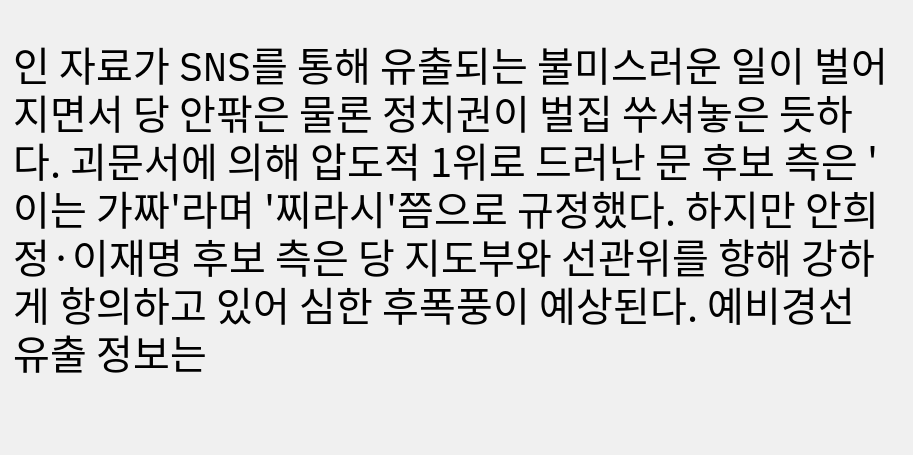인 자료가 SNS를 통해 유출되는 불미스러운 일이 벌어지면서 당 안팎은 물론 정치권이 벌집 쑤셔놓은 듯하다. 괴문서에 의해 압도적 1위로 드러난 문 후보 측은 '이는 가짜'라며 '찌라시'쯤으로 규정했다. 하지만 안희정·이재명 후보 측은 당 지도부와 선관위를 향해 강하게 항의하고 있어 심한 후폭풍이 예상된다. 예비경선 유출 정보는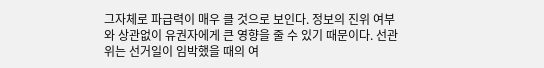그자체로 파급력이 매우 클 것으로 보인다. 정보의 진위 여부와 상관없이 유권자에게 큰 영향을 줄 수 있기 때문이다. 선관위는 선거일이 임박했을 때의 여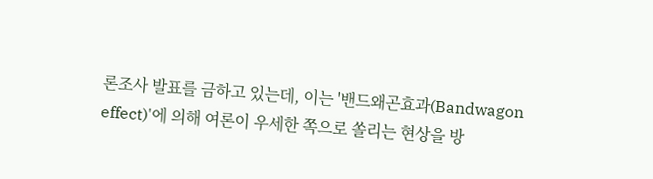론조사 발표를 금하고 있는데, 이는 '밴드왜곤효과(Bandwagon effect)'에 의해 여론이 우세한 쪽으로 쏠리는 현상을 방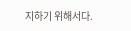지하기 위해서다.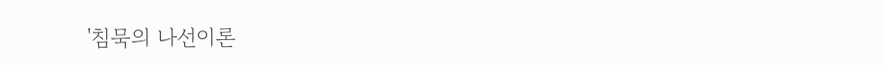'침묵의 나선이론